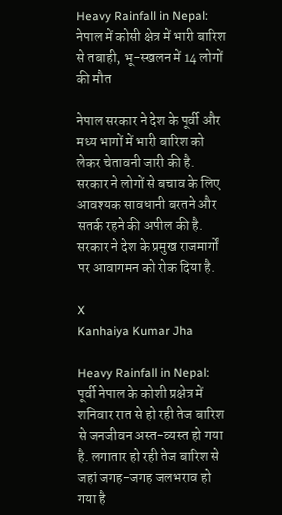Heavy Rainfall in Nepal: नेपाल में कोसी क्षेत्र में भारी बारिश से तबाही, भू-स्खलन में 14 लोगों की मौत

नेपाल सरकार ने देश के पूर्वी और मध्य भागों में भारी बारिश को लेकर चेतावनी जारी की है. सरकार ने लोगों से बचाव के लिए आवश्यक सावधानी बरतने और सतर्क रहने की अपील की है. सरकार ने देश के प्रमुख राजमार्गों पर आवागमन को रोक दिया है.

X
Kanhaiya Kumar Jha

Heavy Rainfall in Nepal: पूर्वी नेपाल के कोशी प्रक्षेत्र में शनिवार रात से हो रही तेज बारिश से जनजीवन अस्त-व्यस्त हो गया है. लगातार हो रही तेज बारिश से जहां जगह-जगह जलभराव हो गया है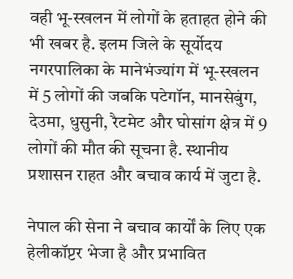वही भू-स्खलन में लोगों के हताहत होने की भी खबर है. इलम जिले के सूर्योदय नगरपालिका के मानेभंज्यांग में भू-स्खलन में 5 लोगों की जबकि पटेगॉन, मानसेबुंग, देउमा, धुसुनी, रैटमेट और घोसांग क्षेत्र में 9 लोगों की मौत की सूचना है. स्थानीय प्रशासन राहत और बचाव कार्य में जुटा है.

नेपाल की सेना ने बचाव कार्यों के लिए एक हेलीकॉप्टर भेजा है और प्रभावित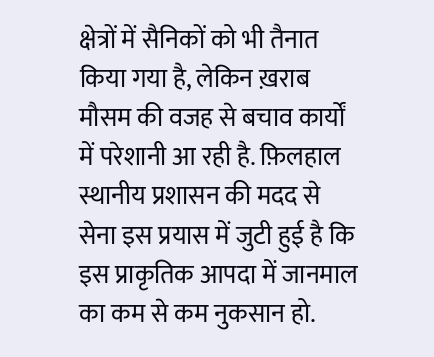क्षेत्रों में सैनिकों को भी तैनात किया गया है, लेकिन ख़राब मौसम की वजह से बचाव कार्यों में परेशानी आ रही है. फ़िलहाल स्थानीय प्रशासन की मदद से सेना इस प्रयास में जुटी हुई है कि इस प्राकृतिक आपदा में जानमाल का कम से कम नुकसान हो.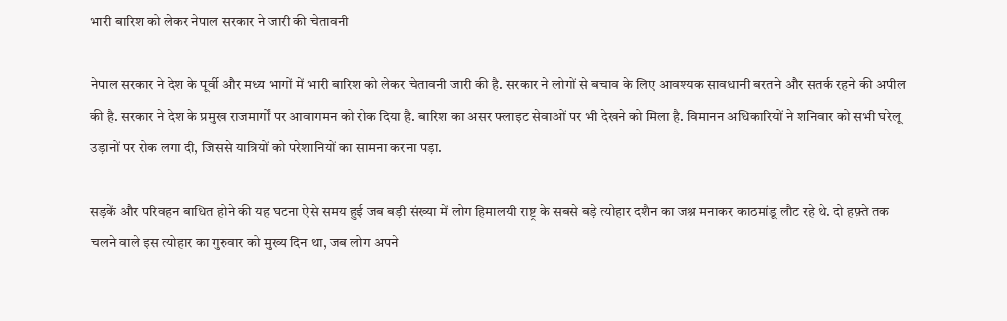भारी बारिश को लेकर नेपाल सरकार ने जारी की चेतावनी

नेपाल सरकार ने देश के पूर्वी और मध्य भागों में भारी बारिश को लेकर चेतावनी जारी की है. सरकार ने लोगों से बचाव के लिए आवश्यक सावधानी बरतने और सतर्क रहने की अपील की है. सरकार ने देश के प्रमुख राजमार्गों पर आवागमन को रोक दिया है. बारिश का असर फ्लाइट सेवाओं पर भी देखने को मिला है. विमानन अधिकारियों ने शनिवार को सभी घरेलू उड़ानों पर रोक लगा दी, जिससे यात्रियों को परेशानियों का सामना करना पड़ा.

सड़कें और परिवहन बाधित होने की यह घटना ऐसे समय हुई जब बड़ी संख्या में लोग हिमालयी राष्ट्र के सबसे बड़े त्योहार दशैन का जश्न मनाकर काठमांडू लौट रहे थे. दो हफ़्ते तक चलने वाले इस त्योहार का गुरुवार को मुख्य दिन था, जब लोग अपने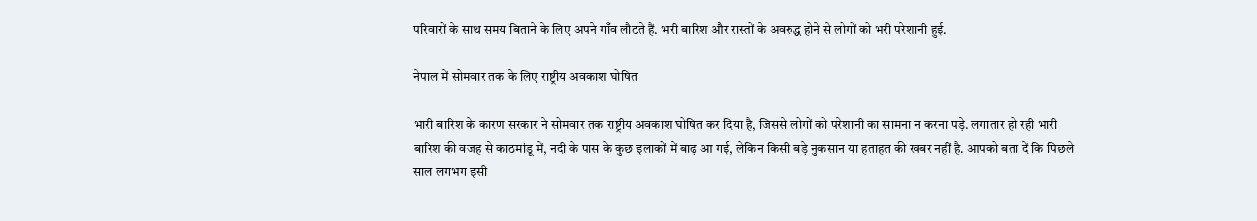परिवारों के साथ समय बिताने के लिए अपने गाँव लौटते हैं. भरी बारिश और रास्तों के अवरुद्ध होने से लोगों को भरी परेशानी हुई.

नेपाल में सोमवार तक के लिए राष्ट्रीय अवकाश घोषित

भारी बारिश के कारण सरकार ने सोमवार तक राष्ट्रीय अवकाश घोषित कर दिया है, जिससे लोगों को परेशानी का सामना न करना पड़े. लगातार हो रही भारी बारिश की वजह से काठमांडू में, नदी के पास के कुछ इलाकों में बाढ़ आ गई, लेकिन किसी बड़े नुकसान या हताहत की खबर नहीं है. आपको बता दें कि पिछले साल लगभग इसी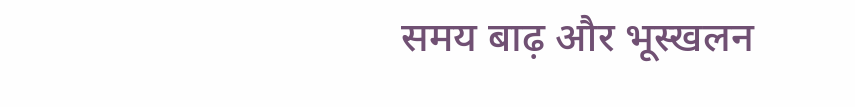समय बाढ़ और भूस्खलन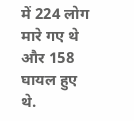में 224 लोग मारे गए थे और 158 घायल हुए थे.